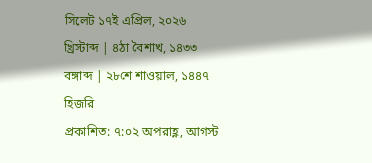সিলেট ১৭ই এপ্রিল, ২০২৬ খ্রিস্টাব্দ | ৪ঠা বৈশাখ, ১৪৩৩ বঙ্গাব্দ | ২৮শে শাওয়াল, ১৪৪৭ হিজরি
প্রকাশিত: ৭:০২ অপরাহ্ণ, আগস্ট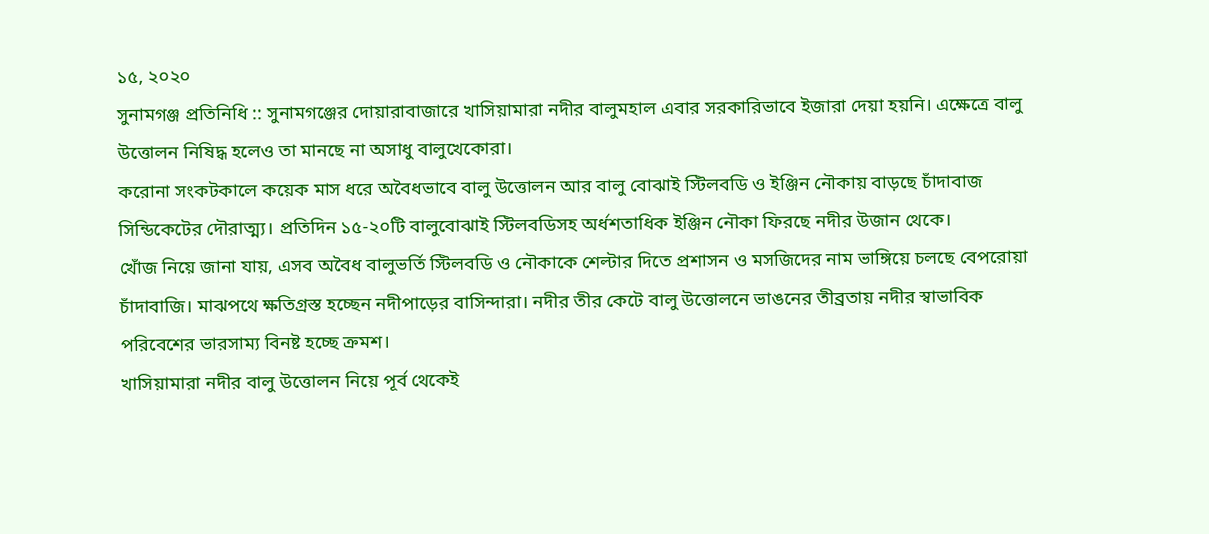১৫, ২০২০
সুনামগঞ্জ প্রতিনিধি :: সুনামগঞ্জের দোয়ারাবাজারে খাসিয়ামারা নদীর বালুমহাল এবার সরকারিভাবে ইজারা দেয়া হয়নি। এক্ষেত্রে বালু উত্তোলন নিষিদ্ধ হলেও তা মানছে না অসাধু বালুখেকোরা।
করোনা সংকটকালে কয়েক মাস ধরে অবৈধভাবে বালু উত্তোলন আর বালু বোঝাই স্টিলবডি ও ইঞ্জিন নৌকায় বাড়ছে চাঁদাবাজ সিন্ডিকেটের দৌরাত্ম্য। প্রতিদিন ১৫-২০টি বালুবোঝাই স্টিলবডিসহ অর্ধশতাধিক ইঞ্জিন নৌকা ফিরছে নদীর উজান থেকে।
খোঁজ নিয়ে জানা যায়, এসব অবৈধ বালুভর্তি স্টিলবডি ও নৌকাকে শেল্টার দিতে প্রশাসন ও মসজিদের নাম ভাঙ্গিয়ে চলছে বেপরোয়া চাঁদাবাজি। মাঝপথে ক্ষতিগ্রস্ত হচ্ছেন নদীপাড়ের বাসিন্দারা। নদীর তীর কেটে বালু উত্তোলনে ভাঙনের তীব্রতায় নদীর স্বাভাবিক পরিবেশের ভারসাম্য বিনষ্ট হচ্ছে ক্রমশ।
খাসিয়ামারা নদীর বালু উত্তোলন নিয়ে পূর্ব থেকেই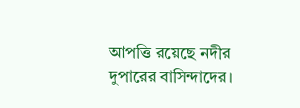আপত্তি রয়েছে নদীর দুপারের বাসিন্দাদের।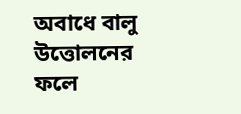অবাধে বালু উত্তোলনের ফলে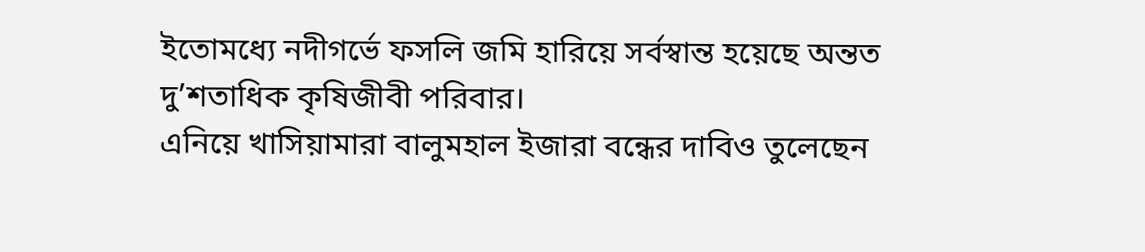ইতোমধ্যে নদীগর্ভে ফসলি জমি হারিয়ে সর্বস্বান্ত হয়েছে অন্তত দু’শতাধিক কৃষিজীবী পরিবার।
এনিয়ে খাসিয়ামারা বালুমহাল ইজারা বন্ধের দাবিও তুলেছেন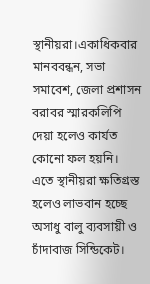স্থানীয়রা।একাধিকবার মানববন্ধন, সভা সমাবেশ, জেলা প্রশাসন বরাবর স্মারকলিপি দেয়া হলেও কার্যত কোনো ফল হয়নি। এতে স্থানীয়রা ক্ষতিগ্রস্ত হলেও লাভবান হচ্ছে অসাধু বালু ব্যবসায়ী ও চাঁদাবাজ সিন্ডিকেট।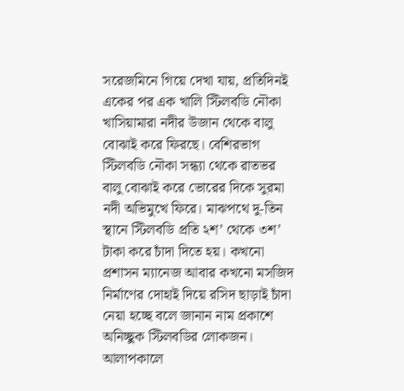সরেজমিনে গিয়ে দেখা যায়, প্রতিদিনই একের পর এক খালি স্টিলবডি নৌকা খাসিয়ামারা নদীর উজান থেকে বালু বোঝাই করে ফিরছে। বেশিরভাগ স্টিলবডি নৌকা সন্ধ্যা থেকে রাতভর বালু বোঝাই করে ভোরের দিকে সুরমা নদী অভিমুখে ফিরে। মাঝপথে দু-তিন স্থানে স্টিলবডি প্রতি ২শ’ থেকে ৩শ’ টাকা করে চাঁদা দিতে হয়। কখনো প্রশাসন ম্যানেজ আবার কখনো মসজিদ নির্মাণের দোহাই দিয়ে রসিদ ছাড়াই চাঁদা নেয়া হচ্ছে বলে জানান নাম প্রকাশে অনিচ্ছুক স্টিলবডির লোকজন।
আলাপকালে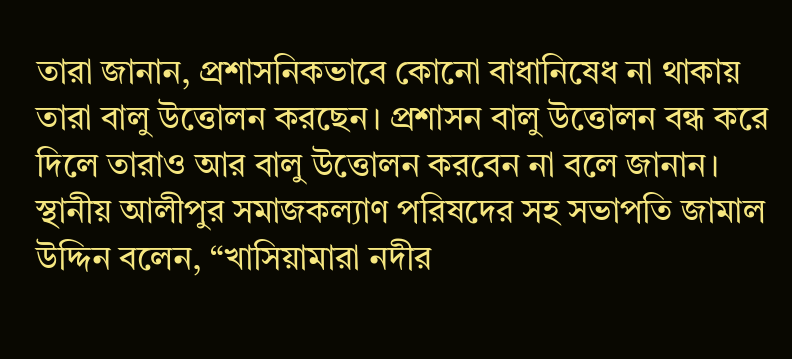তারা জানান, প্রশাসনিকভাবে কোনো বাধানিষেধ না থাকায় তারা বালু উত্তোলন করছেন। প্রশাসন বালু উত্তোলন বন্ধ করে দিলে তারাও আর বালু উত্তোলন করবেন না বলে জানান।
স্থানীয় আলীপুর সমাজকল্যাণ পরিষদের সহ সভাপতি জামাল উদ্দিন বলেন, “খাসিয়ামারা নদীর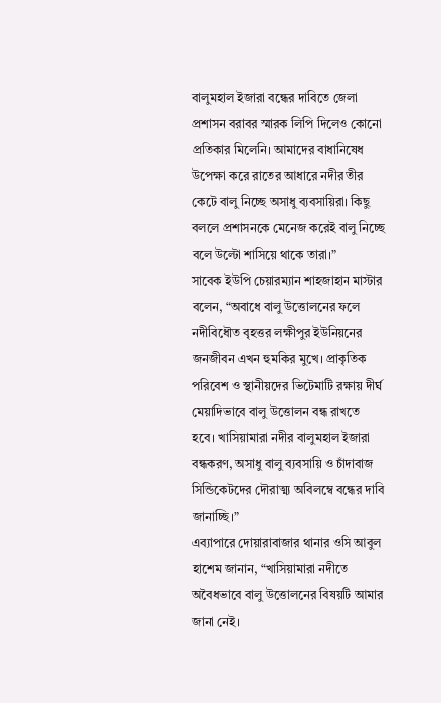বালুমহাল ইজারা বন্ধের দাবিতে জেলা প্রশাসন বরাবর স্মারক লিপি দিলেও কোনো প্রতিকার মিলেনি। আমাদের বাধানিষেধ উপেক্ষা করে রাতের আধারে নদীর তীর কেটে বালু নিচ্ছে অসাধু ব্যবসায়িরা। কিছু বললে প্রশাসনকে মেনেজ করেই বালু নিচ্ছে বলে উল্টো শাসিয়ে থাকে তারা।”
সাবেক ইউপি চেয়ারম্যান শাহজাহান মাস্টার বলেন, “অবাধে বালু উত্তোলনের ফলে নদীবিধৌত বৃহত্তর লক্ষীপুর ইউনিয়নের জনজীবন এখন হুমকির মুখে। প্রাকৃতিক পরিবেশ ও স্থানীয়দের ভিটেমাটি রক্ষায় দীর্ঘ মেয়াদিভাবে বালু উত্তোলন বন্ধ রাখতে হবে। খাসিয়ামারা নদীর বালুমহাল ইজারা বন্ধকরণ, অসাধু বালু ব্যবসায়ি ও চাঁদাবাজ সিন্ডিকেটদের দৌরাত্ম্য অবিলম্বে বন্ধের দাবি জানাচ্ছি।”
এব্যাপারে দোয়ারাবাজার থানার ওসি আবুল হাশেম জানান, “খাসিয়ামারা নদীতে অবৈধভাবে বালু উত্তোলনের বিষয়টি আমার জানা নেই।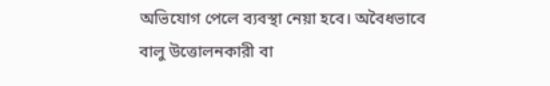অভিযোগ পেলে ব্যবস্থা নেয়া হবে। অবৈধভাবে বালু উত্তোলনকারী বা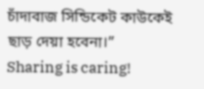চাঁদাবাজ সিন্ডিকেট কাউকেই ছাড় দেয়া হবেনা।”
Sharing is caring!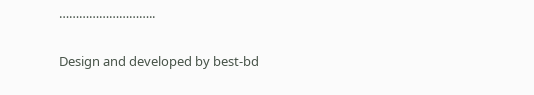………………………..

Design and developed by best-bd